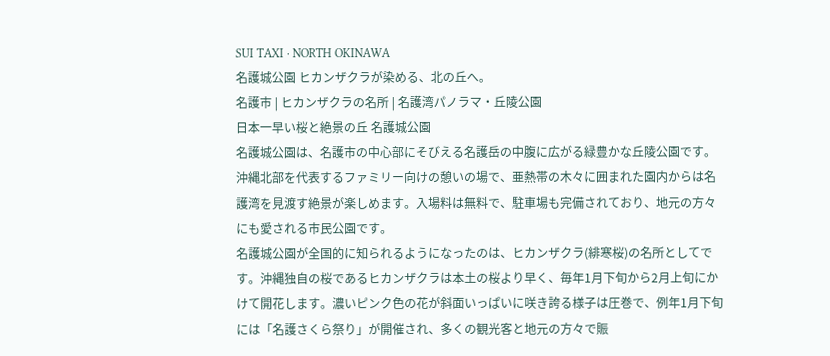SUI TAXI · NORTH OKINAWA
名護城公園 ヒカンザクラが染める、北の丘へ。
名護市 | ヒカンザクラの名所 | 名護湾パノラマ・丘陵公園
日本一早い桜と絶景の丘 名護城公園
名護城公園は、名護市の中心部にそびえる名護岳の中腹に広がる緑豊かな丘陵公園です。沖縄北部を代表するファミリー向けの憩いの場で、亜熱帯の木々に囲まれた園内からは名護湾を見渡す絶景が楽しめます。入場料は無料で、駐車場も完備されており、地元の方々にも愛される市民公園です。
名護城公園が全国的に知られるようになったのは、ヒカンザクラ(緋寒桜)の名所としてです。沖縄独自の桜であるヒカンザクラは本土の桜より早く、毎年1月下旬から2月上旬にかけて開花します。濃いピンク色の花が斜面いっぱいに咲き誇る様子は圧巻で、例年1月下旬には「名護さくら祭り」が開催され、多くの観光客と地元の方々で賑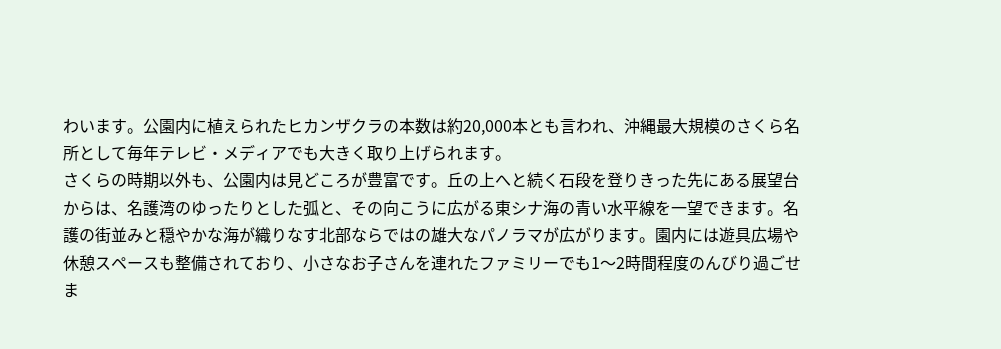わいます。公園内に植えられたヒカンザクラの本数は約20,000本とも言われ、沖縄最大規模のさくら名所として毎年テレビ・メディアでも大きく取り上げられます。
さくらの時期以外も、公園内は見どころが豊富です。丘の上へと続く石段を登りきった先にある展望台からは、名護湾のゆったりとした弧と、その向こうに広がる東シナ海の青い水平線を一望できます。名護の街並みと穏やかな海が織りなす北部ならではの雄大なパノラマが広がります。園内には遊具広場や休憩スペースも整備されており、小さなお子さんを連れたファミリーでも1〜2時間程度のんびり過ごせま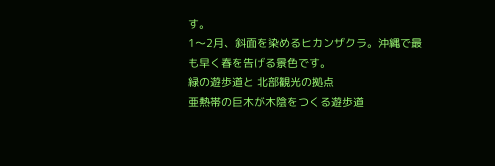す。
1〜2月、斜面を染めるヒカンザクラ。沖縄で最も早く春を告げる景色です。
緑の遊歩道と 北部観光の拠点
亜熱帯の巨木が木陰をつくる遊歩道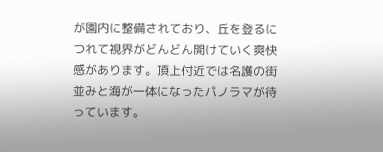が園内に整備されており、丘を登るにつれて視界がどんどん開けていく爽快感があります。頂上付近では名護の街並みと海が一体になったパノラマが待っています。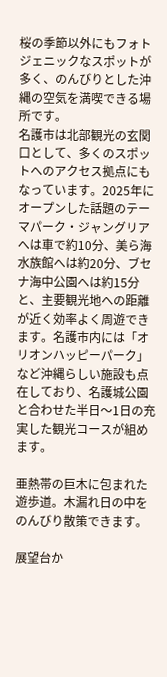桜の季節以外にもフォトジェニックなスポットが多く、のんびりとした沖縄の空気を満喫できる場所です。
名護市は北部観光の玄関口として、多くのスポットへのアクセス拠点にもなっています。2025年にオープンした話題のテーマパーク・ジャングリアへは車で約10分、美ら海水族館へは約20分、ブセナ海中公園へは約15分と、主要観光地への距離が近く効率よく周遊できます。名護市内には「オリオンハッピーパーク」など沖縄らしい施設も点在しており、名護城公園と合わせた半日〜1日の充実した観光コースが組めます。

亜熱帯の巨木に包まれた遊歩道。木漏れ日の中をのんびり散策できます。

展望台か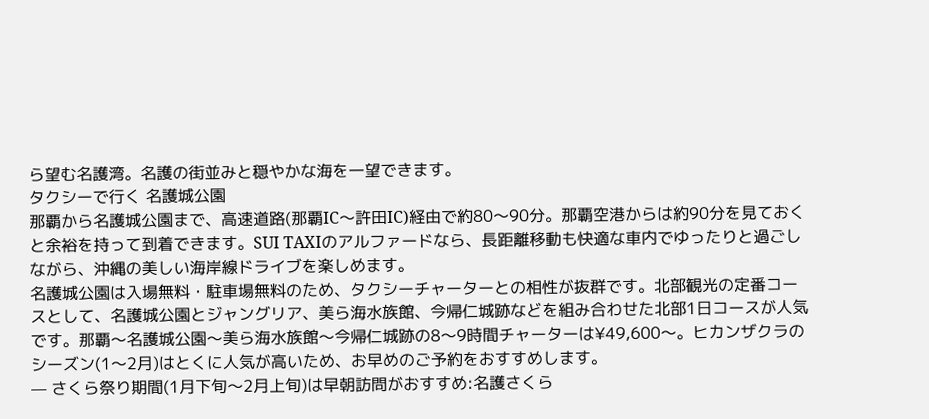ら望む名護湾。名護の街並みと穏やかな海を一望できます。
タクシーで行く 名護城公園
那覇から名護城公園まで、高速道路(那覇IC〜許田IC)経由で約80〜90分。那覇空港からは約90分を見ておくと余裕を持って到着できます。SUI TAXIのアルファードなら、長距離移動も快適な車内でゆったりと過ごしながら、沖縄の美しい海岸線ドライブを楽しめます。
名護城公園は入場無料・駐車場無料のため、タクシーチャーターとの相性が抜群です。北部観光の定番コースとして、名護城公園とジャングリア、美ら海水族館、今帰仁城跡などを組み合わせた北部1日コースが人気です。那覇〜名護城公園〜美ら海水族館〜今帰仁城跡の8〜9時間チャーターは¥49,600〜。ヒカンザクラのシーズン(1〜2月)はとくに人気が高いため、お早めのご予約をおすすめします。
— さくら祭り期間(1月下旬〜2月上旬)は早朝訪問がおすすめ:名護さくら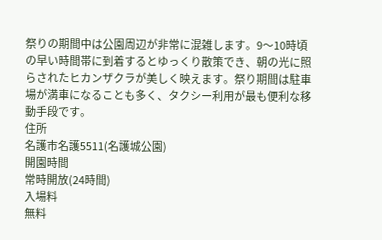祭りの期間中は公園周辺が非常に混雑します。9〜10時頃の早い時間帯に到着するとゆっくり散策でき、朝の光に照らされたヒカンザクラが美しく映えます。祭り期間は駐車場が満車になることも多く、タクシー利用が最も便利な移動手段です。
住所
名護市名護5511(名護城公園)
開園時間
常時開放(24時間)
入場料
無料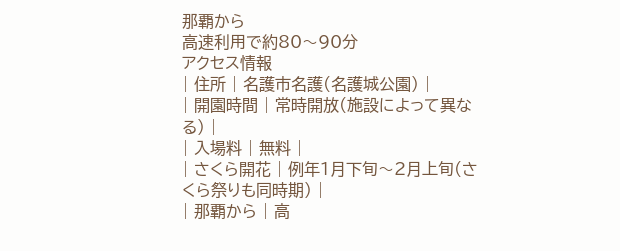那覇から
高速利用で約80〜90分
アクセス情報
| 住所 | 名護市名護(名護城公園) |
| 開園時間 | 常時開放(施設によって異なる) |
| 入場料 | 無料 |
| さくら開花 | 例年1月下旬〜2月上旬(さくら祭りも同時期) |
| 那覇から | 高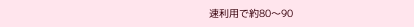速利用で約80〜90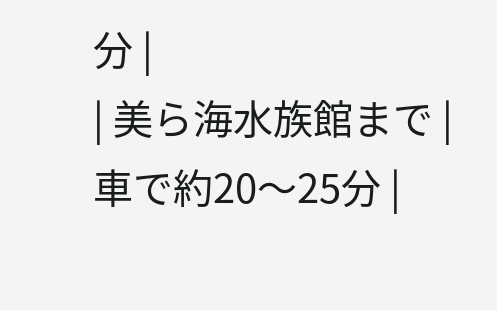分 |
| 美ら海水族館まで | 車で約20〜25分 |